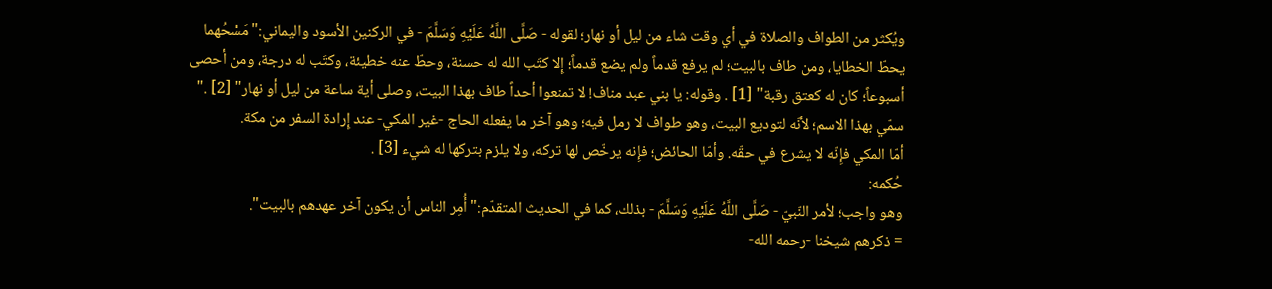ويُكثر من الطواف والصلاة في أي وقت شاء من ليل أو نهار؛ لقوله - صَلَّى اللَّهُ عَلَيْهِ وَسَلَّمَ - في الركنين الأسود واليماني:"مَسْحُهما يحطّ الخطايا، ومن طاف بالبيت؛ لم يرفع قدماً ولم يضع قدماً؛ إِلا كتَب الله له حسنة، وحطّ عنه خطيئة، وكتَب له درجة، ومن أحصى أسبوعاً؛ كان له كعتق رقبة" [1] . وقوله: يا بني عبد مناف! لا تمنعوا أحداً طاف بهذا البيت، وصلى أية ساعة من ليل أو نهار" [2] ."
سمّي بهذا الاسم؛ لأنّه لتوديع البيت، وهو طواف لا رمل فيه؛ وهو آخر ما يفعله الحاج -غير المكي- عند إِرادة السفر من مكة.
أمّا المكي فإِنّه لا يشرع في حقّه. وأمّا الحائض؛ فإِنه يرخّص لها تركه، ولا يلزم بتركها له شيء [3] .
حُكمه:
وهو واجب؛ لأمر النّبيّ - صَلَّى اللَّهُ عَلَيْهِ وَسَلَّمَ - بذلك، كما في الحديث المتقدّم:"أُمِر الناس أن يكون آخر عهدهم بالبيت".
= ذكرهم شيخنا -رحمه الله-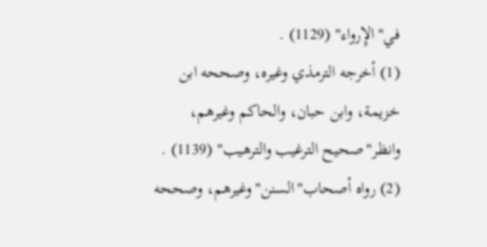في"الإِرواء" (1129) .
(1) أخرجه الترمذي وغيره، وصححه ابن خزيمة، وابن حبان، والحاكم وغيرهم، وانظر"صحيح الترغيب والترهيب" (1139) .
(2) رواه أصحاب"السنن"وغيرهم، وصححه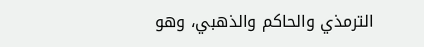الترمذي والحاكم والذهبي، وهو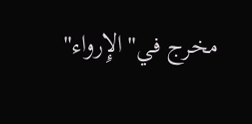مخرج في"الإِرواء"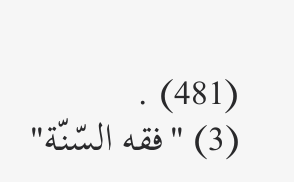(481) .
(3) "فقه السّنّة"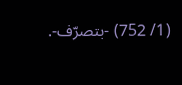(1/ 752) -بتصرّف-.